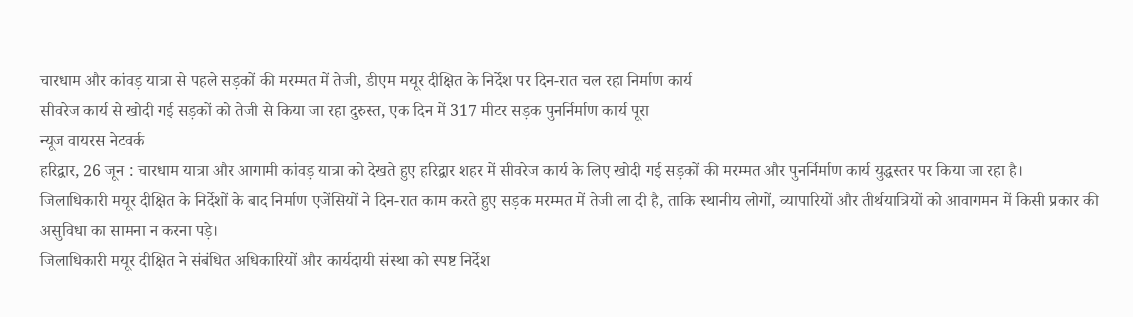चारधाम और कांवड़ यात्रा से पहले सड़कों की मरम्मत में तेजी, डीएम मयूर दीक्षित के निर्देश पर दिन-रात चल रहा निर्माण कार्य
सीवरेज कार्य से खोदी गई सड़कों को तेजी से किया जा रहा दुरुस्त, एक दिन में 317 मीटर सड़क पुनर्निर्माण कार्य पूरा
न्यूज वायरस नेटवर्क
हरिद्वार, 26 जून : चारधाम यात्रा और आगामी कांवड़ यात्रा को देखते हुए हरिद्वार शहर में सीवरेज कार्य के लिए खोदी गई सड़कों की मरम्मत और पुनर्निर्माण कार्य युद्धस्तर पर किया जा रहा है।
जिलाधिकारी मयूर दीक्षित के निर्देशों के बाद निर्माण एजेंसियों ने दिन-रात काम करते हुए सड़क मरम्मत में तेजी ला दी है, ताकि स्थानीय लोगों, व्यापारियों और तीर्थयात्रियों को आवागमन में किसी प्रकार की असुविधा का सामना न करना पड़े।
जिलाधिकारी मयूर दीक्षित ने संबंधित अधिकारियों और कार्यदायी संस्था को स्पष्ट निर्देश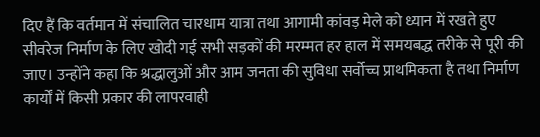दिए हैं कि वर्तमान में संचालित चारधाम यात्रा तथा आगामी कांवड़ मेले को ध्यान में रखते हुए सीवरेज निर्माण के लिए खोदी गई सभी सड़कों की मरम्मत हर हाल में समयबद्ध तरीके से पूरी की जाए। उन्होंने कहा कि श्रद्धालुओं और आम जनता की सुविधा सर्वोच्च प्राथमिकता है तथा निर्माण कार्यों में किसी प्रकार की लापरवाही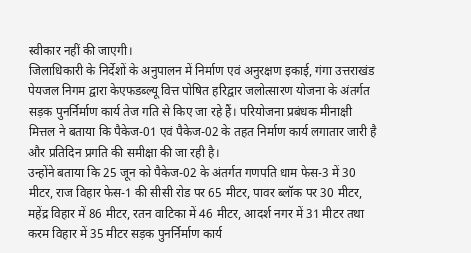स्वीकार नहीं की जाएगी।
जिलाधिकारी के निर्देशों के अनुपालन में निर्माण एवं अनुरक्षण इकाई, गंगा उत्तराखंड पेयजल निगम द्वारा केएफडब्ल्यू वित्त पोषित हरिद्वार जलोत्सारण योजना के अंतर्गत सड़क पुनर्निर्माण कार्य तेज गति से किए जा रहे हैं। परियोजना प्रबंधक मीनाक्षी मित्तल ने बताया कि पैकेज-01 एवं पैकेज-02 के तहत निर्माण कार्य लगातार जारी है और प्रतिदिन प्रगति की समीक्षा की जा रही है।
उन्होंने बताया कि 25 जून को पैकेज-02 के अंतर्गत गणपति धाम फेस-3 में 30 मीटर, राज विहार फेस-1 की सीसी रोड पर 65 मीटर, पावर ब्लॉक पर 30 मीटर, महेंद्र विहार में 86 मीटर, रतन वाटिका में 46 मीटर, आदर्श नगर में 31 मीटर तथा करम विहार में 35 मीटर सड़क पुनर्निर्माण कार्य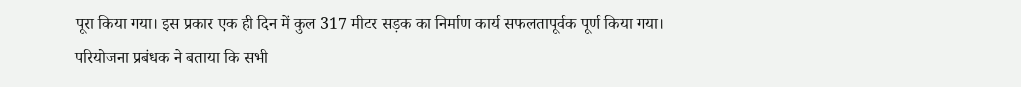पूरा किया गया। इस प्रकार एक ही दिन में कुल 317 मीटर सड़क का निर्माण कार्य सफलतापूर्वक पूर्ण किया गया।
परियोजना प्रबंधक ने बताया कि सभी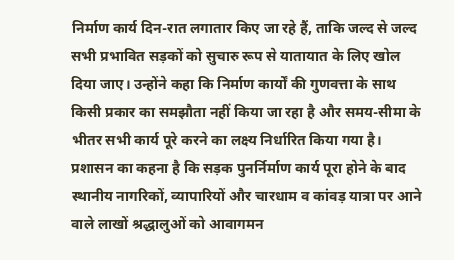निर्माण कार्य दिन-रात लगातार किए जा रहे हैं, ताकि जल्द से जल्द सभी प्रभावित सड़कों को सुचारु रूप से यातायात के लिए खोल दिया जाए। उन्होंने कहा कि निर्माण कार्यों की गुणवत्ता के साथ किसी प्रकार का समझौता नहीं किया जा रहा है और समय-सीमा के भीतर सभी कार्य पूरे करने का लक्ष्य निर्धारित किया गया है।
प्रशासन का कहना है कि सड़क पुनर्निर्माण कार्य पूरा होने के बाद स्थानीय नागरिकों, व्यापारियों और चारधाम व कांवड़ यात्रा पर आने वाले लाखों श्रद्धालुओं को आवागमन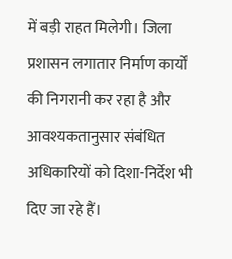में बड़ी राहत मिलेगी। जिला प्रशासन लगातार निर्माण कार्यों की निगरानी कर रहा है और आवश्यकतानुसार संबंधित अधिकारियों को दिशा-निर्देश भी दिए जा रहे हैं।